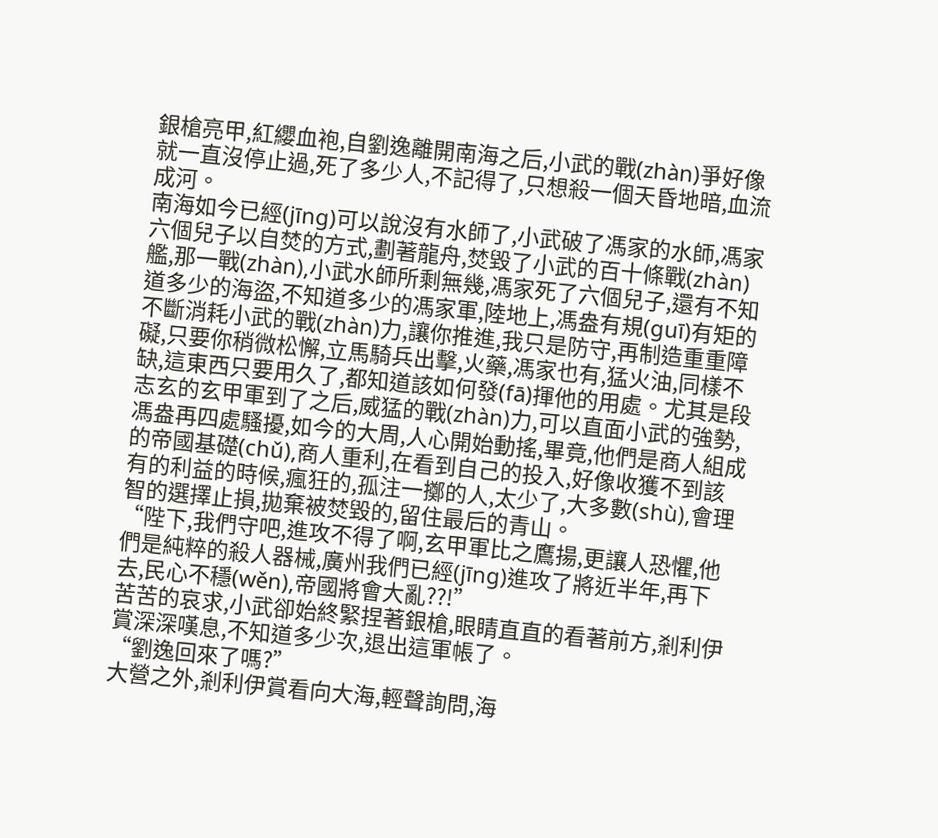銀槍亮甲,紅纓血袍,自劉逸離開南海之后,小武的戰(zhàn)爭好像就一直沒停止過,死了多少人,不記得了,只想殺一個天昏地暗,血流成河。
南海如今已經(jīng)可以說沒有水師了,小武破了馮家的水師,馮家六個兒子以自焚的方式,劃著龍舟,焚毀了小武的百十條戰(zhàn)艦,那一戰(zhàn),小武水師所剩無幾,馮家死了六個兒子,還有不知道多少的海盜,不知道多少的馮家軍,陸地上,馮盎有規(guī)有矩的不斷消耗小武的戰(zhàn)力,讓你推進,我只是防守,再制造重重障礙,只要你稍微松懈,立馬騎兵出擊,火藥,馮家也有,猛火油,同樣不缺,這東西只要用久了,都知道該如何發(fā)揮他的用處。尤其是段志玄的玄甲軍到了之后,威猛的戰(zhàn)力,可以直面小武的強勢,馮盎再四處騷擾,如今的大周,人心開始動搖,畢竟,他們是商人組成的帝國基礎(chǔ),商人重利,在看到自己的投入,好像收獲不到該有的利益的時候,瘋狂的,孤注一擲的人,太少了,大多數(shù),會理智的選擇止損,拋棄被焚毀的,留住最后的青山。
“陛下,我們守吧,進攻不得了啊,玄甲軍比之鷹揚,更讓人恐懼,他們是純粹的殺人器械,廣州我們已經(jīng)進攻了將近半年,再下去,民心不穩(wěn),帝國將會大亂??!”
苦苦的哀求,小武卻始終緊捏著銀槍,眼睛直直的看著前方,剎利伊賞深深嘆息,不知道多少次,退出這軍帳了。
“劉逸回來了嗎?”
大營之外,剎利伊賞看向大海,輕聲詢問,海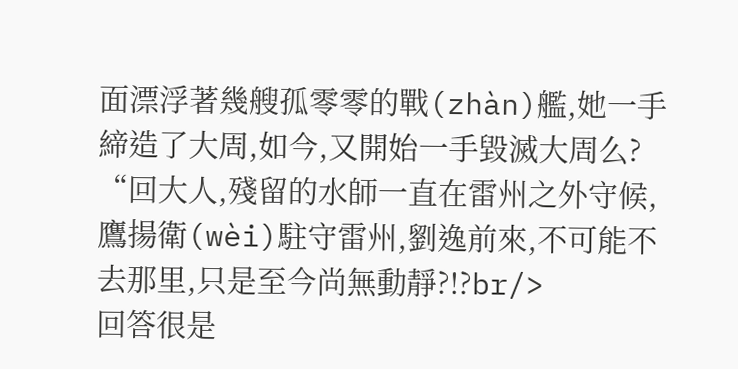面漂浮著幾艘孤零零的戰(zhàn)艦,她一手締造了大周,如今,又開始一手毀滅大周么?
“回大人,殘留的水師一直在雷州之外守候,鷹揚衛(wèi)駐守雷州,劉逸前來,不可能不去那里,只是至今尚無動靜?!?br/>
回答很是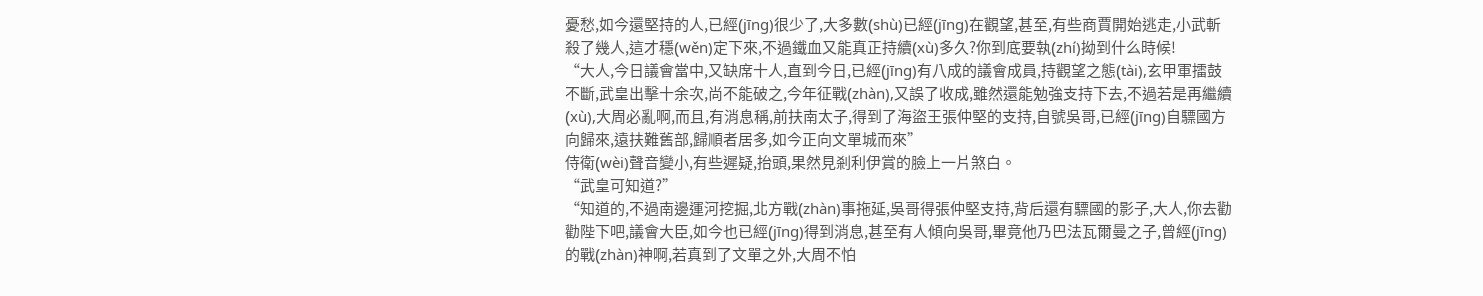憂愁,如今還堅持的人,已經(jīng)很少了,大多數(shù)已經(jīng)在觀望,甚至,有些商賈開始逃走,小武斬殺了幾人,這才穩(wěn)定下來,不過鐵血又能真正持續(xù)多久?你到底要執(zhí)拗到什么時候!
“大人,今日議會當中,又缺席十人,直到今日,已經(jīng)有八成的議會成員,持觀望之態(tài),玄甲軍擂鼓不斷,武皇出擊十余次,尚不能破之,今年征戰(zhàn),又誤了收成,雖然還能勉強支持下去,不過若是再繼續(xù),大周必亂啊,而且,有消息稱,前扶南太子,得到了海盜王張仲堅的支持,自號吳哥,已經(jīng)自驃國方向歸來,遠扶難舊部,歸順者居多,如今正向文單城而來”
侍衛(wèi)聲音變小,有些遲疑,抬頭,果然見剎利伊賞的臉上一片煞白。
“武皇可知道?”
“知道的,不過南邊運河挖掘,北方戰(zhàn)事拖延,吳哥得張仲堅支持,背后還有驃國的影子,大人,你去勸勸陛下吧,議會大臣,如今也已經(jīng)得到消息,甚至有人傾向吳哥,畢竟他乃巴法瓦爾曼之子,曾經(jīng)的戰(zhàn)神啊,若真到了文單之外,大周不怕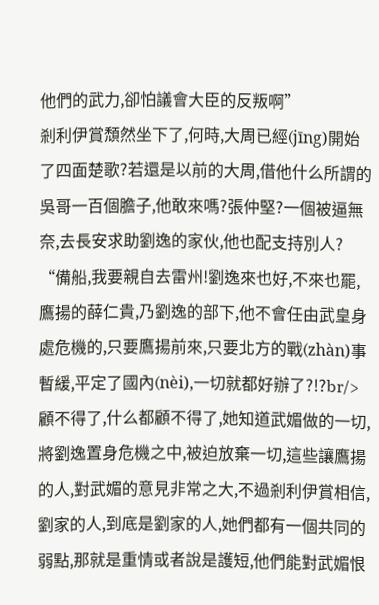他們的武力,卻怕議會大臣的反叛啊”
剎利伊賞頹然坐下了,何時,大周已經(jīng)開始了四面楚歌?若還是以前的大周,借他什么所謂的吳哥一百個膽子,他敢來嗎?張仲堅?一個被逼無奈,去長安求助劉逸的家伙,他也配支持別人?
“備船,我要親自去雷州!劉逸來也好,不來也罷,鷹揚的薛仁貴,乃劉逸的部下,他不會任由武皇身處危機的,只要鷹揚前來,只要北方的戰(zhàn)事暫緩,平定了國內(nèi),一切就都好辦了?!?br/>
顧不得了,什么都顧不得了,她知道武媚做的一切,將劉逸置身危機之中,被迫放棄一切,這些讓鷹揚的人,對武媚的意見非常之大,不過剎利伊賞相信,劉家的人,到底是劉家的人,她們都有一個共同的弱點,那就是重情或者說是護短,他們能對武媚恨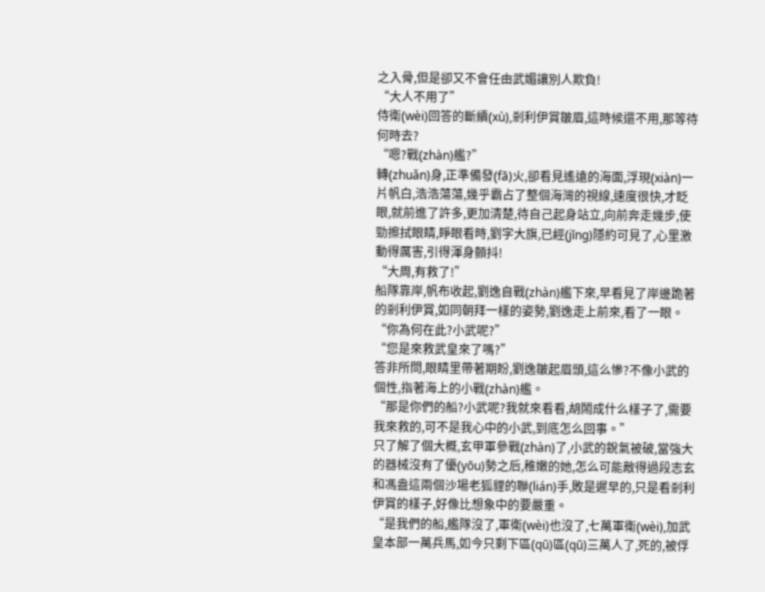之入骨,但是卻又不會任由武媚讓別人欺負!
“大人不用了”
侍衛(wèi)回答的斷續(xù),剎利伊賞皺眉,這時候還不用,那等待何時去?
“嗯?戰(zhàn)艦?”
轉(zhuǎn)身,正準備發(fā)火,卻看見遙遠的海面,浮現(xiàn)一片帆白,浩浩蕩蕩,幾乎霸占了整個海灣的視線,速度很快,才眨眼,就前進了許多,更加清楚,待自己起身站立,向前奔走幾步,使勁擦拭眼睛,睜眼看時,劉字大旗,已經(jīng)隱約可見了,心里激動得厲害,引得渾身顫抖!
“大周,有救了!”
船隊靠岸,帆布收起,劉逸自戰(zhàn)艦下來,早看見了岸邊跪著的剎利伊賞,如同朝拜一樣的姿勢,劉逸走上前來,看了一眼。
“你為何在此?小武呢?”
“您是來救武皇來了嗎?”
答非所問,眼睛里帶著期盼,劉逸皺起眉頭,這么慘?不像小武的個性,指著海上的小戰(zhàn)艦。
“那是你們的船?小武呢?我就來看看,胡鬧成什么樣子了,需要我來救的,可不是我心中的小武,到底怎么回事。”
只了解了個大概,玄甲軍參戰(zhàn)了,小武的銳氣被破,當強大的器械沒有了優(yōu)勢之后,稚嫩的她,怎么可能敵得過段志玄和馮盎這兩個沙場老狐貍的聯(lián)手,敗是遲早的,只是看剎利伊賞的樣子,好像比想象中的要嚴重。
“是我們的船,艦隊沒了,軍衛(wèi)也沒了,七萬軍衛(wèi),加武皇本部一萬兵馬,如今只剩下區(qū)區(qū)三萬人了,死的,被俘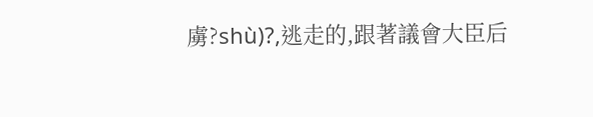虜?shù)?,逃走的,跟著議會大臣后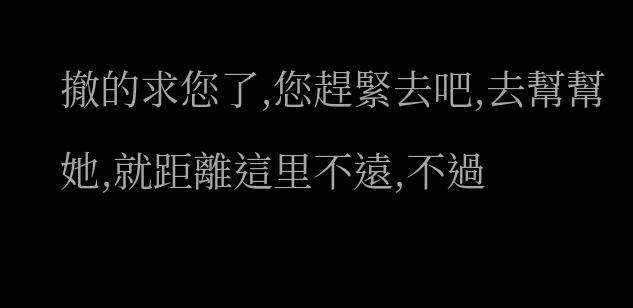撤的求您了,您趕緊去吧,去幫幫她,就距離這里不遠,不過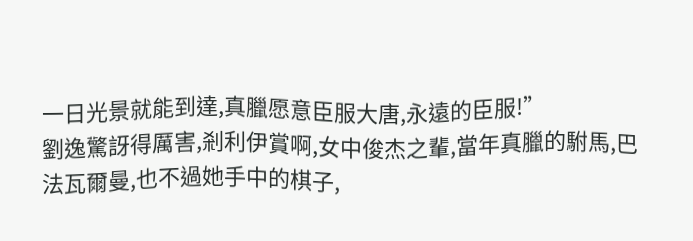一日光景就能到達,真臘愿意臣服大唐,永遠的臣服!”
劉逸驚訝得厲害,剎利伊賞啊,女中俊杰之輩,當年真臘的駙馬,巴法瓦爾曼,也不過她手中的棋子,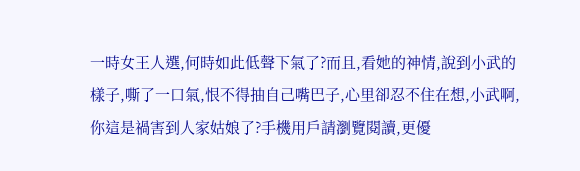一時女王人選,何時如此低聲下氣了?而且,看她的神情,說到小武的樣子,嘶了一口氣,恨不得抽自己嘴巴子,心里卻忍不住在想,小武啊,你這是禍害到人家姑娘了?手機用戶請瀏覽閱讀,更優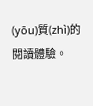(yōu)質(zhì)的閱讀體驗。